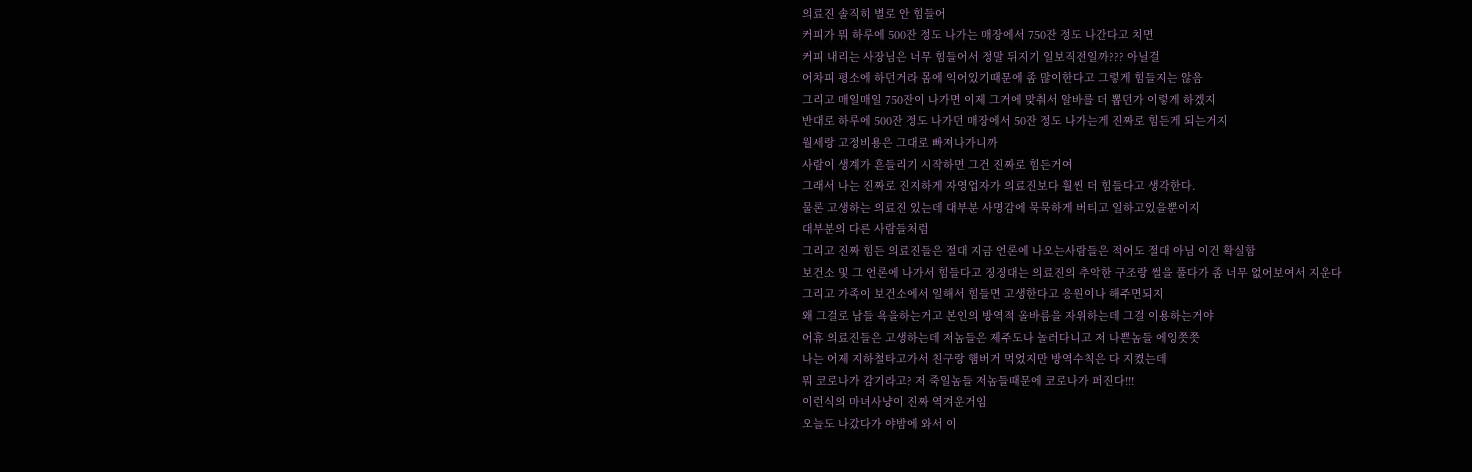의료진 솔직히 별로 안 힘들어
커피가 뭐 하루에 500잔 정도 나가는 매장에서 750잔 정도 나간다고 치면
커피 내리는 사장님은 너무 힘들어서 정말 뒤지기 일보직전일까??? 아닐걸
어차피 평소에 하던거라 몸에 익어있기때문에 좀 많이한다고 그렇게 힘들지는 않음
그리고 매일매일 750잔이 나가면 이제 그거에 맞춰서 알바를 더 뽑던가 이렇게 하겠지
반대로 하루에 500잔 정도 나가던 매장에서 50잔 정도 나가는게 진짜로 힘든게 되는거지
월세랑 고정비용은 그대로 빠져나가니까
사람이 생계가 흔들리기 시작하면 그건 진짜로 힘든거여
그래서 나는 진짜로 진지하게 자영업자가 의료진보다 훨씬 더 힘들다고 생각한다.
물론 고생하는 의료진 있는데 대부분 사명감에 묵묵하게 버티고 일하고있을뿐이지
대부분의 다른 사람들처럼
그리고 진짜 힘든 의료진들은 절대 지금 언론에 나오는사람들은 적어도 절대 아님 이건 확실함
보건소 및 그 언론에 나가서 힘들다고 징징대는 의료진의 추악한 구조랑 썰을 풀다가 좀 너무 없어보여서 지운다
그리고 가족이 보건소에서 일해서 힘들면 고생한다고 응원이나 해주면되지
왜 그걸로 남들 욕을하는거고 본인의 방역적 올바름을 자위하는데 그걸 이용하는거야
어휴 의료진들은 고생하는데 저놈들은 제주도나 놀러다니고 저 나쁜놈들 에잉쯧쯧
나는 어제 지하철타고가서 친구랑 햄버거 먹었지만 방역수칙은 다 지켰는데
뭐 코로나가 감기라고? 저 죽일놈들 저놈들때문에 코로나가 퍼진다!!!
이런식의 마녀사냥이 진짜 역겨운거임
오늘도 나갔다가 야밤에 와서 이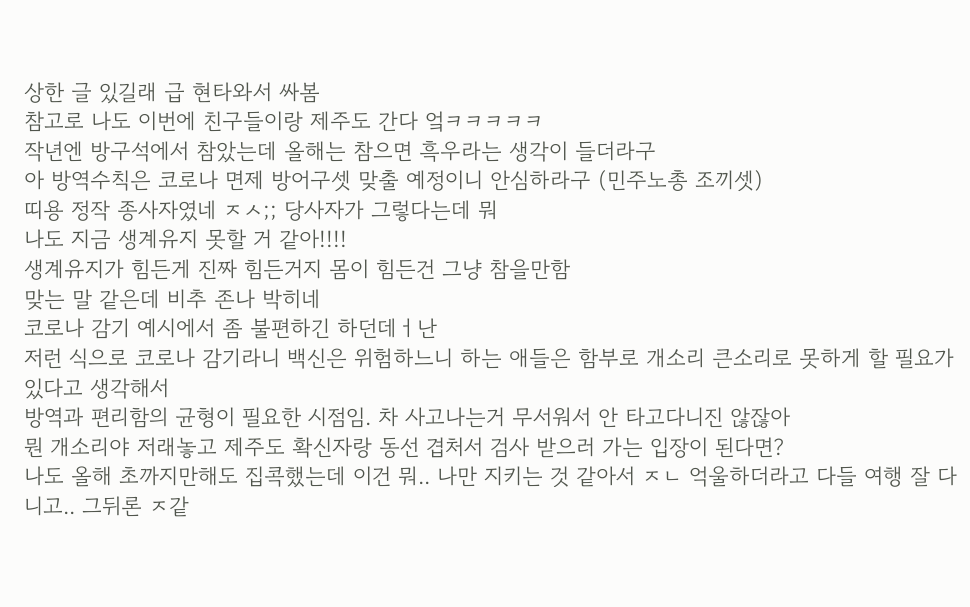상한 글 있길래 급 현타와서 싸봄
참고로 나도 이번에 친구들이랑 제주도 간다 엌ㅋㅋㅋㅋㅋ
작년엔 방구석에서 참았는데 올해는 참으면 흑우라는 생각이 들더라구
아 방역수칙은 코로나 면제 방어구셋 맞출 예정이니 안심하라구 (민주노총 조끼셋)
띠용 정작 종사자였네 ㅈㅅ;; 당사자가 그렇다는데 뭐
나도 지금 생계유지 못할 거 같아!!!!
생계유지가 힘든게 진짜 힘든거지 몸이 힘든건 그냥 참을만함
맞는 말 같은데 비추 존나 박히네
코로나 감기 예시에서 좀 불편하긴 하던데ㅓ난
저런 식으로 코로나 감기라니 백신은 위험하느니 하는 애들은 함부로 개소리 큰소리로 못하게 할 필요가 있다고 생각해서
방역과 편리함의 균형이 필요한 시점임. 차 사고나는거 무서워서 안 타고다니진 않잖아
뭔 개소리야 저래놓고 제주도 확신자랑 동선 겹처서 검사 받으러 가는 입장이 된다면?
나도 올해 초까지만해도 집콕했는데 이건 뭐.. 나만 지키는 것 같아서 ㅈㄴ 억울하더라고 다들 여행 잘 다니고.. 그뒤론 ㅈ같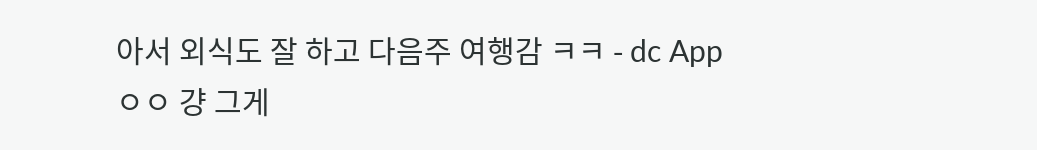아서 외식도 잘 하고 다음주 여행감 ㅋㅋ - dc App
ㅇㅇ 걍 그게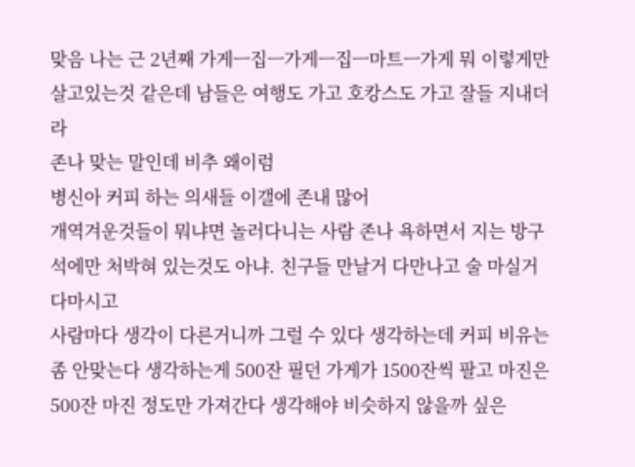맞음 나는 근 2년째 가게ㅡ집ㅡ가게ㅡ집ㅡ마트ㅡ가게 뭐 이렇게만 살고있는것 같은데 남들은 여행도 가고 호캉스도 가고 잘들 지내더라
존나 맞는 말인데 비추 왜이럼
병신아 커피 하는 의새들 이갤에 존내 많어
개역겨운것들이 뭐냐면 놀러다니는 사람 존나 욕하면서 지는 방구석에만 처박혀 있는것도 아냐. 친구들 만날거 다만나고 술 마실거 다마시고
사람마다 생각이 다른거니까 그럴 수 있다 생각하는데 커피 비유는 좀 안맞는다 생각하는게 500잔 필던 가게가 1500잔씩 팔고 마진은 500잔 마진 정도만 가져간다 생각해야 비슷하지 않을까 싶은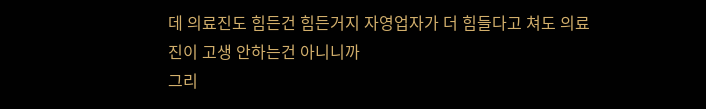데 의료진도 힘든건 힘든거지 자영업자가 더 힘들다고 쳐도 의료진이 고생 안하는건 아니니까
그리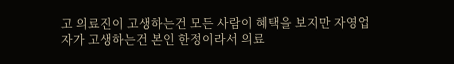고 의료진이 고생하는건 모든 사람이 혜택을 보지만 자영업자가 고생하는건 본인 한정이라서 의료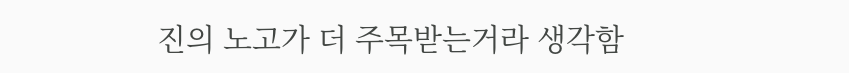진의 노고가 더 주목받는거라 생각함